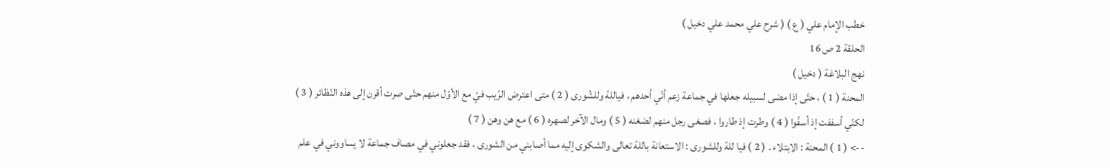خطب الإمام علي ( ع ) ( شرح علي محمد علي دخيل )
الحلقة 2 ص 16
نهج البلاغة ( دخيل )
المحنة ( 1 ) ، حتّى إذا مضى لسبيله جعلها في جماعة زعم أنّي أحدهم ، فياللهّ وللشّورى ( 2 ) متى اعترض الرّيب فيّ مع الأوّل منهم حتّى صرت أقرن إلى هذه النّظائر ( 3 ) لكنّي أسففت إذ أسفّوا ( 4 ) وطرت إذ طاروا ، فصغى رجل منهم لضغنه ( 5 ) ومال الآخر لصهره ( 6 ) مع هن وهن ( 7 )
--> ( 1 ) المحنة : الابتلاء . ( 2 ) فيا للهّ وللشورى : الاستعانة باللهّ تعالى والشكوى إليه مما أصابني من الشورى ، فقد جعلوني في مصاف جماعة لا يساووني في علم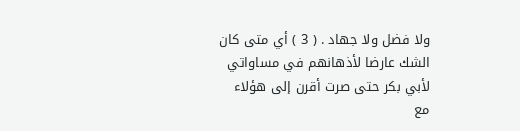ولا فضل ولا جهاد . ( 3 ) أي متى كان الشك عارضا لأذهانهم في مساواتي لأبي بكر حتى صرت أقرن إلى هؤلاء مع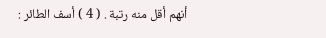أنهم أقل منه رتبة . ( 4 ) أسف الطائر :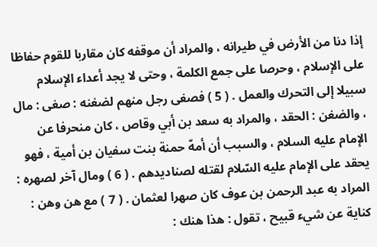إذا دنا من الأرض في طيرانه ، والمراد أن موقفه كان مقاربا للقوم حفاظا على الإسلام ، وحرصا على جمع الكلمة ، وحتى لا يجد أعداء الإسلام سبيلا إلى التحرك والعمل . ( 5 ) فصغى رجل منهم لضغنه : صغى : مال ، والضغن : الحقد ، والمراد به سعد بن أبي وقاص ، كان منحرفا عن الإمام عليه السلام ، والسبب أن أمهّ حمنة بنت سفيان بن أمية ، فهو يحقد على الإمام عليه السّلام لقتله لصناديدهم . ( 6 ) ومال آخر لصهره : المراد به عبد الرحمن بن عوف كان صهرا لعثمان . ( 7 ) مع هن وهن : كناية عن شيء قبيح ، تقول : هذا هنك :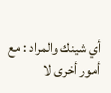أي شينك والمراد : مع أمور أخرى لا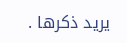يريد ذكرها .